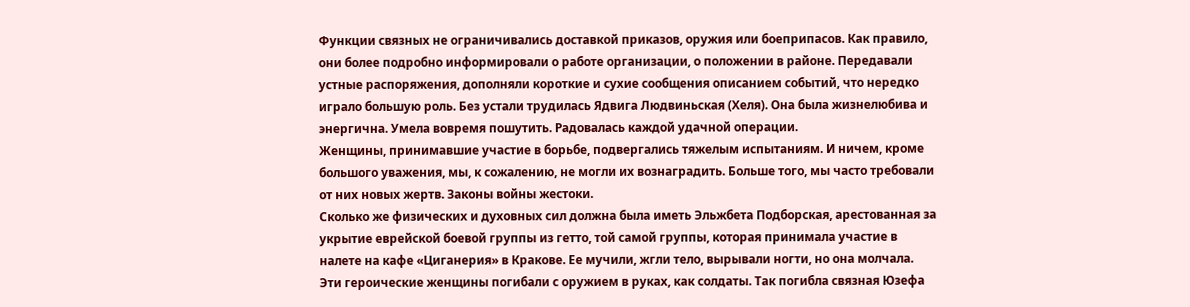Функции связных не ограничивались доставкой приказов, оружия или боеприпасов. Как правило, они более подробно информировали о работе организации, о положении в районе. Передавали устные распоряжения, дополняли короткие и сухие сообщения описанием событий, что нередко играло большую роль. Без устали трудилась Ядвига Людвиньская (Хеля). Она была жизнелюбива и энергична. Умела вовремя пошутить. Радовалась каждой удачной операции.
Женщины, принимавшие участие в борьбе, подвергались тяжелым испытаниям. И ничем, кроме большого уважения, мы, к сожалению, не могли их вознаградить. Больше того, мы часто требовали от них новых жертв. Законы войны жестоки.
Сколько же физических и духовных сил должна была иметь Эльжбета Подборская, арестованная за укрытие еврейской боевой группы из гетто, той самой группы, которая принимала участие в налете на кафе «Циганерия» в Кракове. Ее мучили, жгли тело, вырывали ногти, но она молчала.
Эти героические женщины погибали с оружием в руках, как солдаты. Так погибла связная Юзефа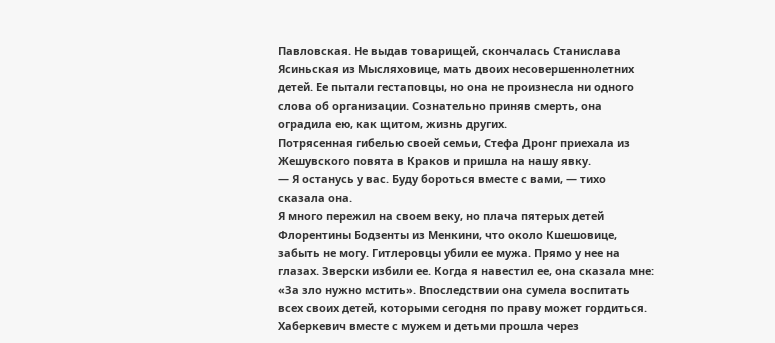Павловская. Не выдав товарищей, скончалась Станислава Ясиньская из Мысляховице, мать двоих несовершеннолетних детей. Ее пытали гестаповцы, но она не произнесла ни одного слова об организации. Сознательно приняв смерть, она оградила ею, как щитом, жизнь других.
Потрясенная гибелью своей семьи, Стефа Дронг приехала из Жешувского повята в Краков и пришла на нашу явку.
— Я останусь у вас. Буду бороться вместе с вами, — тихо сказала она.
Я много пережил на своем веку, но плача пятерых детей Флорентины Бодзенты из Менкини, что около Кшешовице, забыть не могу. Гитлеровцы убили ее мужа. Прямо у нее на глазах. Зверски избили ее. Когда я навестил ее, она сказала мне: «За зло нужно мстить». Впоследствии она сумела воспитать всех своих детей, которыми сегодня по праву может гордиться.
Хаберкевич вместе с мужем и детьми прошла через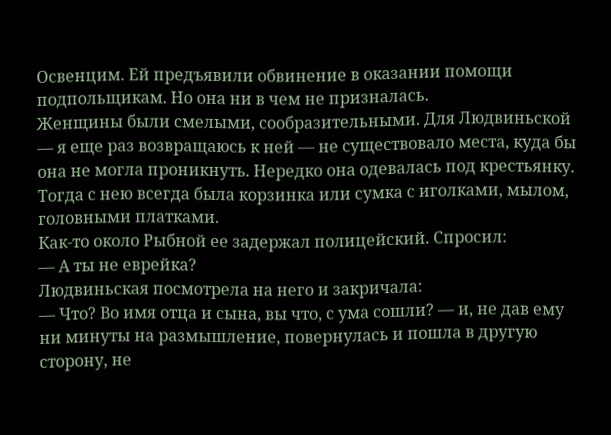Освенцим. Ей предъявили обвинение в оказании помощи подпольщикам. Но она ни в чем не призналась.
Женщины были смелыми, сообразительными. Для Людвиньской — я еще раз возвращаюсь к ней — не существовало места, куда бы она не могла проникнуть. Нередко она одевалась под крестьянку. Тогда с нею всегда была корзинка или сумка с иголками, мылом, головными платками.
Как-то около Рыбной ее задержал полицейский. Спросил:
— А ты не еврейка?
Людвиньская посмотрела на него и закричала:
— Что? Во имя отца и сына, вы что, с ума сошли? — и, не дав ему ни минуты на размышление, повернулась и пошла в другую сторону, не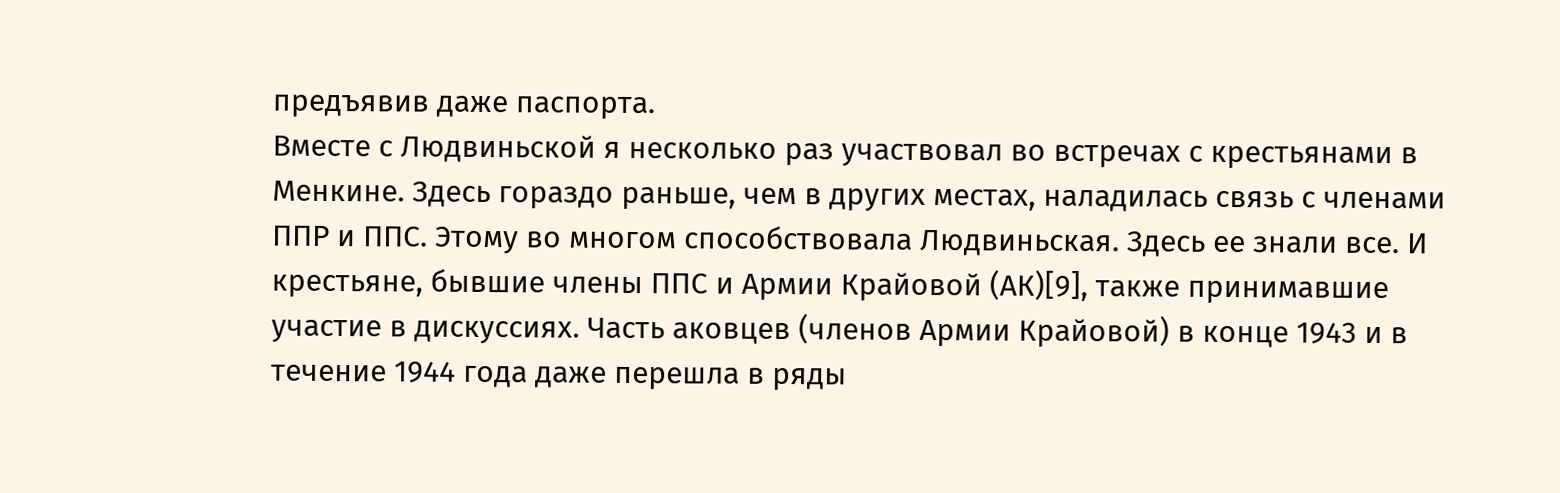предъявив даже паспорта.
Вместе с Людвиньской я несколько раз участвовал во встречах с крестьянами в Менкине. Здесь гораздо раньше, чем в других местах, наладилась связь с членами ППР и ППС. Этому во многом способствовала Людвиньская. Здесь ее знали все. И крестьяне, бывшие члены ППС и Армии Крайовой (АК)[9], также принимавшие участие в дискуссиях. Часть аковцев (членов Армии Крайовой) в конце 1943 и в течение 1944 года даже перешла в ряды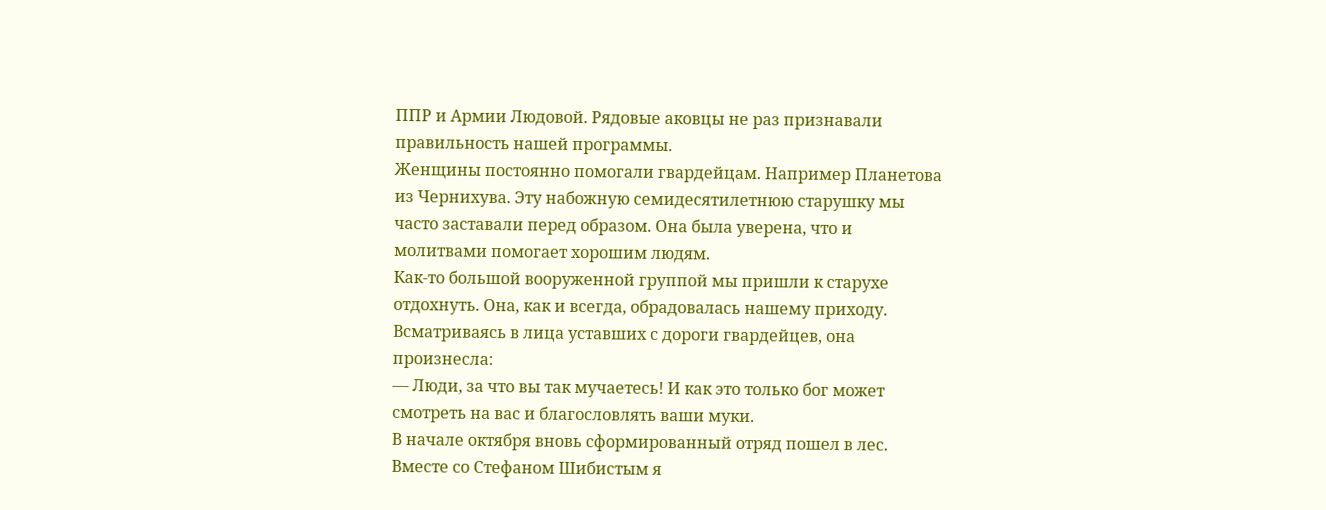ППР и Армии Людовой. Рядовые аковцы не раз признавали правильность нашей программы.
Женщины постоянно помогали гвардейцам. Например Планетова из Чернихува. Эту набожную семидесятилетнюю старушку мы часто заставали перед образом. Она была уверена, что и молитвами помогает хорошим людям.
Как-то большой вооруженной группой мы пришли к старухе отдохнуть. Она, как и всегда, обрадовалась нашему приходу. Всматриваясь в лица уставших с дороги гвардейцев, она произнесла:
— Люди, за что вы так мучаетесь! И как это только бог может смотреть на вас и благословлять ваши муки.
В начале октября вновь сформированный отряд пошел в лес. Вместе со Стефаном Шибистым я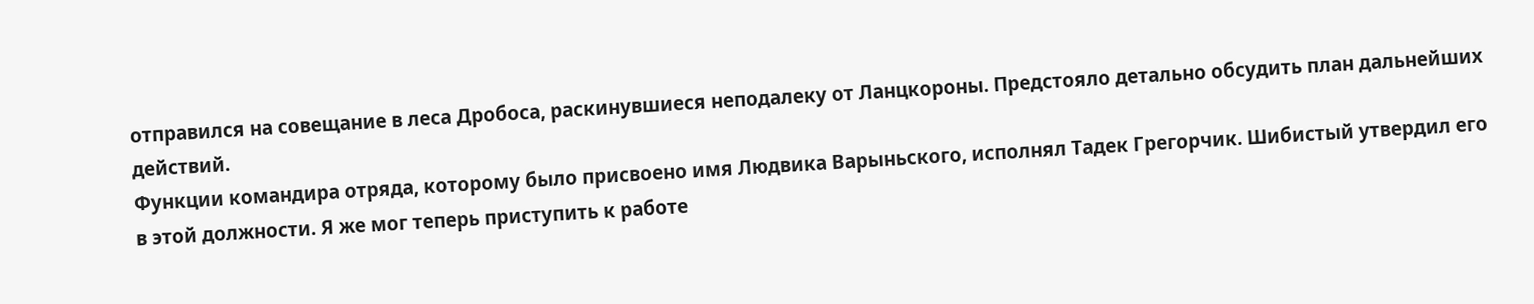отправился на совещание в леса Дробоса, раскинувшиеся неподалеку от Ланцкороны. Предстояло детально обсудить план дальнейших действий.
Функции командира отряда, которому было присвоено имя Людвика Варыньского, исполнял Тадек Грегорчик. Шибистый утвердил его в этой должности. Я же мог теперь приступить к работе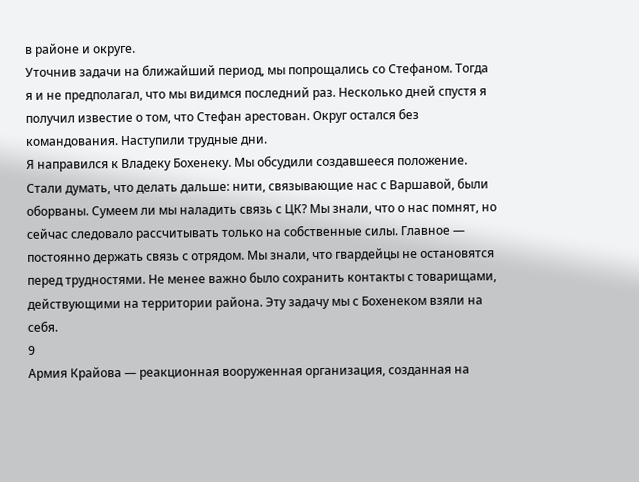в районе и округе.
Уточнив задачи на ближайший период, мы попрощались со Стефаном. Тогда я и не предполагал, что мы видимся последний раз. Несколько дней спустя я получил известие о том, что Стефан арестован. Округ остался без командования. Наступили трудные дни.
Я направился к Владеку Бохенеку. Мы обсудили создавшееся положение. Стали думать, что делать дальше: нити, связывающие нас с Варшавой, были оборваны. Сумеем ли мы наладить связь с ЦК? Мы знали, что о нас помнят, но сейчас следовало рассчитывать только на собственные силы. Главное — постоянно держать связь с отрядом. Мы знали, что гвардейцы не остановятся перед трудностями. Не менее важно было сохранить контакты с товарищами, действующими на территории района. Эту задачу мы с Бохенеком взяли на себя.
9
Армия Крайова — реакционная вооруженная организация, созданная на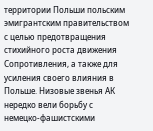территории Польши польским эмигрантским правительством с целью предотвращения стихийного роста движения Сопротивления, а также для усиления своего влияния в Польше. Низовые звенья АК нередко вели борьбу с немецко-фашистскими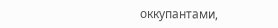оккупантами,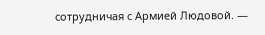сотрудничая с Армией Людовой. —